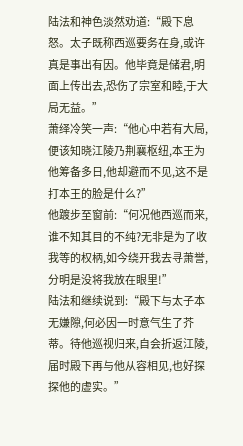陆法和神色淡然劝道:“殿下息怒。太子既称西巡要务在身,或许真是事出有因。他毕竟是储君,明面上传出去,恐伤了宗室和睦,于大局无益。”
萧绎冷笑一声:“他心中若有大局,便该知晓江陵乃荆襄枢纽,本王为他筹备多日,他却避而不见,这不是打本王的脸是什么?”
他踱步至窗前:“何况他西巡而来,谁不知其目的不纯?无非是为了收我等的权柄,如今绕开我去寻萧誉,分明是没将我放在眼里!”
陆法和继续说到:“殿下与太子本无嫌隙,何必因一时意气生了芥蒂。待他巡视归来,自会折返江陵,届时殿下再与他从容相见,也好探探他的虚实。”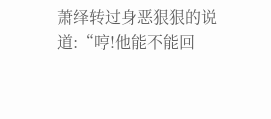萧绎转过身恶狠狠的说道:“哼!他能不能回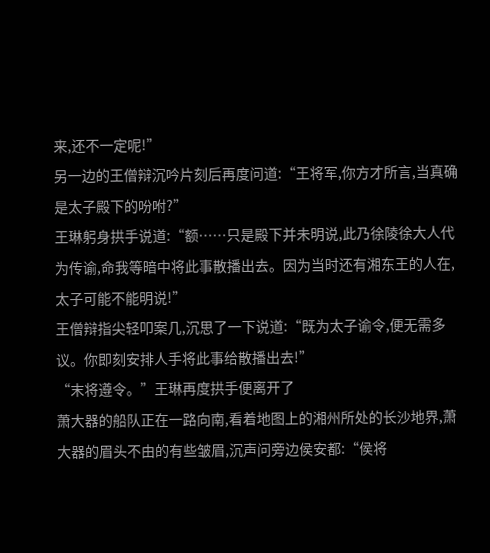来,还不一定呢!”
另一边的王僧辩沉吟片刻后再度问道:“王将军,你方才所言,当真确是太子殿下的吩咐?”
王琳躬身拱手说道:“额……只是殿下并未明说,此乃徐陵徐大人代为传谕,命我等暗中将此事散播出去。因为当时还有湘东王的人在,太子可能不能明说!”
王僧辩指尖轻叩案几,沉思了一下说道:“既为太子谕令,便无需多议。你即刻安排人手将此事给散播出去!”
“末将遵令。”王琳再度拱手便离开了
萧大器的船队正在一路向南,看着地图上的湘州所处的长沙地界,萧大器的眉头不由的有些皱眉,沉声问旁边侯安都:“侯将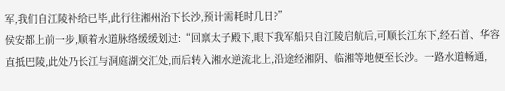军,我们自江陵补给已毕,此行往湘州治下长沙,预计需耗时几日?”
侯安都上前一步,顺着水道脉络缓缓划过:“回禀太子殿下,眼下我军船只自江陵启航后,可顺长江东下,经石首、华容直抵巴陵,此处乃长江与洞庭湖交汇处,而后转入湘水逆流北上,沿途经湘阴、临湘等地便至长沙。一路水道畅通,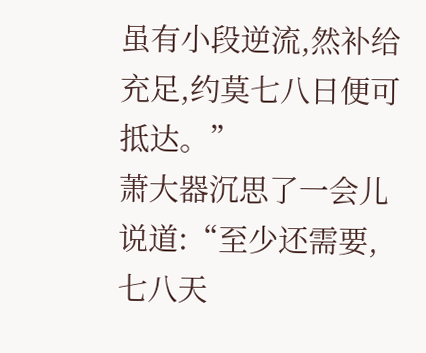虽有小段逆流,然补给充足,约莫七八日便可抵达。”
萧大器沉思了一会儿说道:“至少还需要,七八天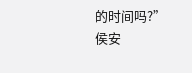的时间吗?”
侯安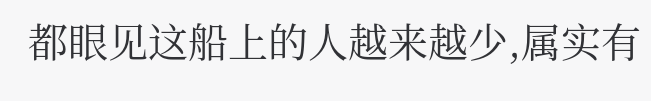都眼见这船上的人越来越少,属实有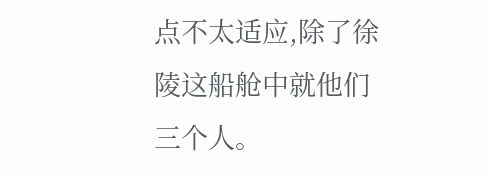点不太适应,除了徐陵这船舱中就他们三个人。